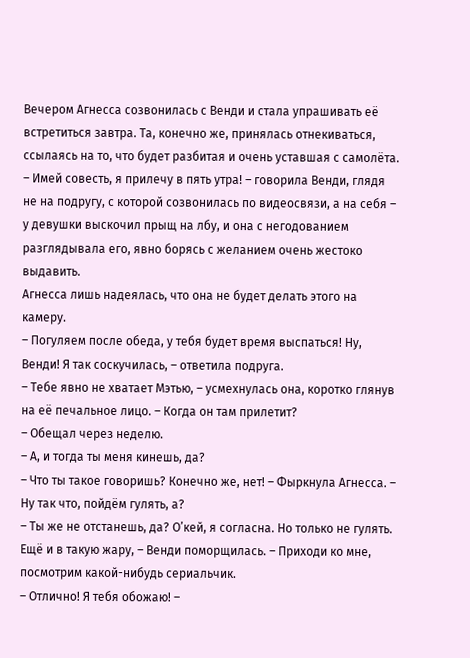Вечером Агнесса созвонилась с Венди и стала упрашивать её встретиться завтра. Та, конечно же, принялась отнекиваться, ссылаясь на то, что будет разбитая и очень уставшая с самолёта.
– Имей совесть, я прилечу в пять утра! – говорила Венди, глядя не на подругу, с которой созвонилась по видеосвязи, а на себя – у девушки выскочил прыщ на лбу, и она с негодованием разглядывала его, явно борясь с желанием очень жестоко выдавить.
Агнесса лишь надеялась, что она не будет делать этого на камеру.
– Погуляем после обеда, у тебя будет время выспаться! Ну, Венди! Я так соскучилась, – ответила подруга.
– Тебе явно не хватает Мэтью, – усмехнулась она, коротко глянув на её печальное лицо. – Когда он там прилетит?
– Обещал через неделю.
– А, и тогда ты меня кинешь, да?
– Что ты такое говоришь? Конечно же, нет! – Фыркнула Агнесса. – Ну так что, пойдём гулять, а?
– Ты же не отстанешь, да? О’кей, я согласна. Но только не гулять. Ещё и в такую жару, – Венди поморщилась. – Приходи ко мне, посмотрим какой-нибудь сериальчик.
– Отлично! Я тебя обожаю! –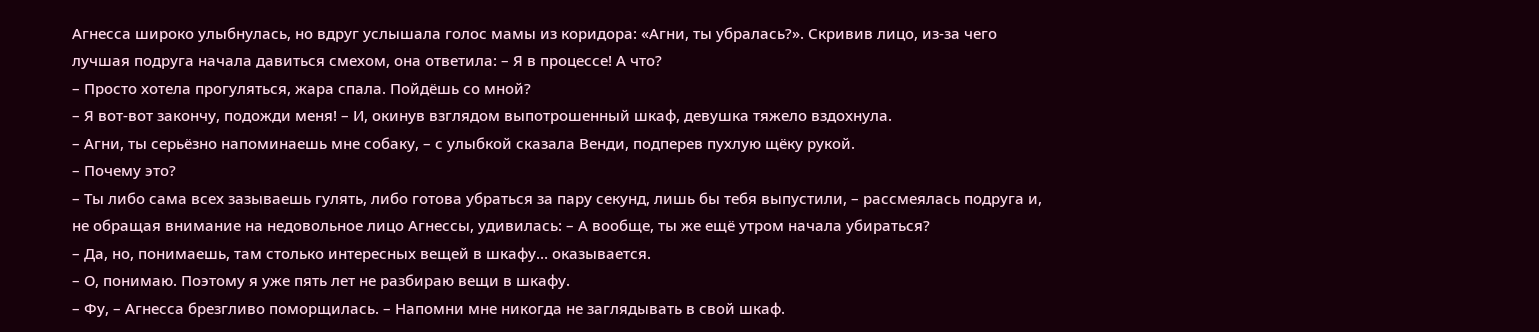Агнесса широко улыбнулась, но вдруг услышала голос мамы из коридора: «Агни, ты убралась?». Скривив лицо, из-за чего лучшая подруга начала давиться смехом, она ответила: – Я в процессе! А что?
– Просто хотела прогуляться, жара спала. Пойдёшь со мной?
– Я вот-вот закончу, подожди меня! – И, окинув взглядом выпотрошенный шкаф, девушка тяжело вздохнула.
– Агни, ты серьёзно напоминаешь мне собаку, – с улыбкой сказала Венди, подперев пухлую щёку рукой.
– Почему это?
– Ты либо сама всех зазываешь гулять, либо готова убраться за пару секунд, лишь бы тебя выпустили, – рассмеялась подруга и, не обращая внимание на недовольное лицо Агнессы, удивилась: – А вообще, ты же ещё утром начала убираться?
– Да, но, понимаешь, там столько интересных вещей в шкафу… оказывается.
– О, понимаю. Поэтому я уже пять лет не разбираю вещи в шкафу.
– Фу, – Агнесса брезгливо поморщилась. – Напомни мне никогда не заглядывать в свой шкаф.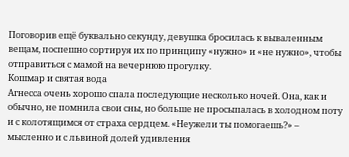Поговорив ещё буквально секунду, девушка бросилась к вываленным вещам, поспешно сортируя их по принципу «нужно» и «не нужно», чтобы отправиться с мамой на вечернюю прогулку.
Кошмар и святая вода
Агнесса очень хорошо спала последующие несколько ночей. Она, как и обычно, не помнила свои сны, но больше не просыпалась в холодном поту и с колотящимся от страха сердцем. «Неужели ты помогаешь?» – мысленно и с львиной долей удивления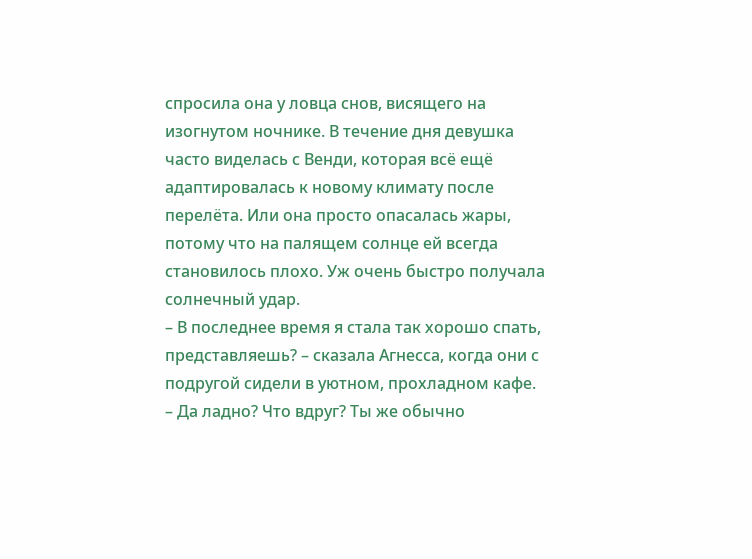спросила она у ловца снов, висящего на изогнутом ночнике. В течение дня девушка часто виделась с Венди, которая всё ещё адаптировалась к новому климату после перелёта. Или она просто опасалась жары, потому что на палящем солнце ей всегда становилось плохо. Уж очень быстро получала солнечный удар.
– В последнее время я стала так хорошо спать, представляешь? – сказала Агнесса, когда они с подругой сидели в уютном, прохладном кафе.
– Да ладно? Что вдруг? Ты же обычно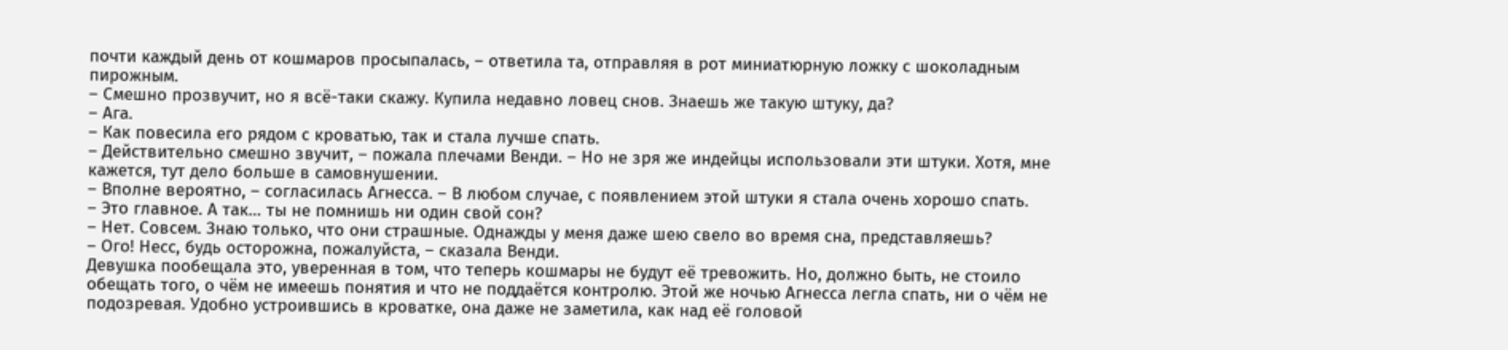почти каждый день от кошмаров просыпалась, – ответила та, отправляя в рот миниатюрную ложку с шоколадным пирожным.
– Смешно прозвучит, но я всё-таки скажу. Купила недавно ловец снов. Знаешь же такую штуку, да?
– Ага.
– Как повесила его рядом с кроватью, так и стала лучше спать.
– Действительно смешно звучит, – пожала плечами Венди. – Но не зря же индейцы использовали эти штуки. Хотя, мне кажется, тут дело больше в самовнушении.
– Вполне вероятно, – согласилась Агнесса. – В любом случае, с появлением этой штуки я стала очень хорошо спать.
– Это главное. А так… ты не помнишь ни один свой сон?
– Нет. Совсем. Знаю только, что они страшные. Однажды у меня даже шею свело во время сна, представляешь?
– Ого! Несс, будь осторожна, пожалуйста, – сказала Венди.
Девушка пообещала это, уверенная в том, что теперь кошмары не будут её тревожить. Но, должно быть, не стоило обещать того, о чём не имеешь понятия и что не поддаётся контролю. Этой же ночью Агнесса легла спать, ни о чём не подозревая. Удобно устроившись в кроватке, она даже не заметила, как над её головой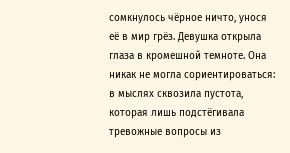сомкнулось чёрное ничто, унося её в мир грёз. Девушка открыла глаза в кромешной темноте. Она никак не могла сориентироваться: в мыслях сквозила пустота, которая лишь подстёгивала тревожные вопросы из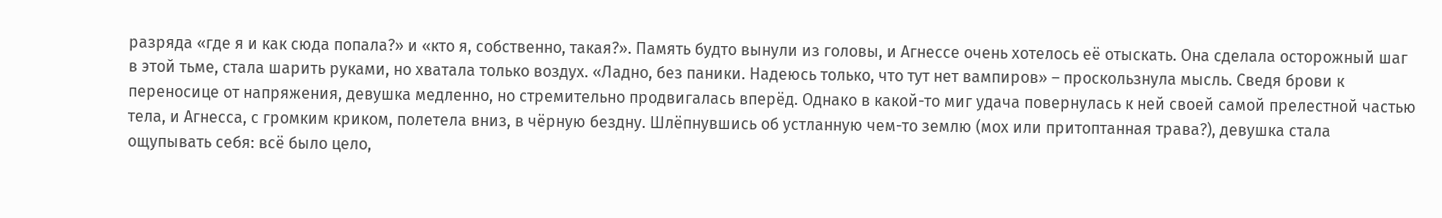разряда «где я и как сюда попала?» и «кто я, собственно, такая?». Память будто вынули из головы, и Агнессе очень хотелось её отыскать. Она сделала осторожный шаг в этой тьме, стала шарить руками, но хватала только воздух. «Ладно, без паники. Надеюсь только, что тут нет вампиров» – проскользнула мысль. Сведя брови к переносице от напряжения, девушка медленно, но стремительно продвигалась вперёд. Однако в какой-то миг удача повернулась к ней своей самой прелестной частью тела, и Агнесса, с громким криком, полетела вниз, в чёрную бездну. Шлёпнувшись об устланную чем-то землю (мох или притоптанная трава?), девушка стала ощупывать себя: всё было цело,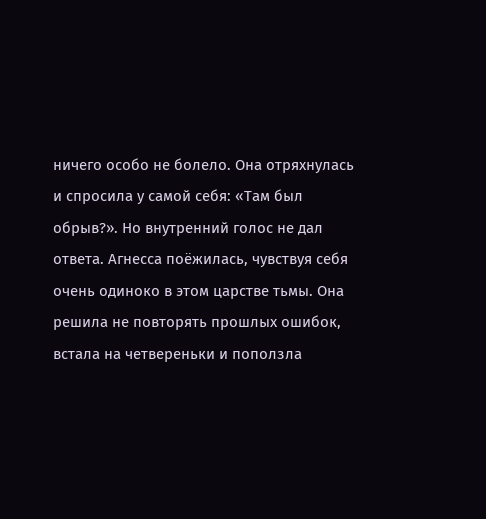ничего особо не болело. Она отряхнулась и спросила у самой себя: «Там был обрыв?». Но внутренний голос не дал ответа. Агнесса поёжилась, чувствуя себя очень одиноко в этом царстве тьмы. Она решила не повторять прошлых ошибок, встала на четвереньки и поползла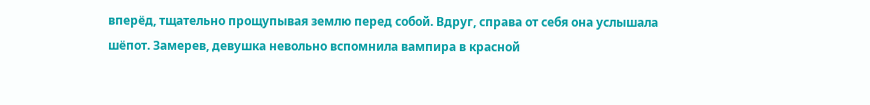вперёд, тщательно прощупывая землю перед собой. Вдруг, справа от себя она услышала шёпот. Замерев, девушка невольно вспомнила вампира в красной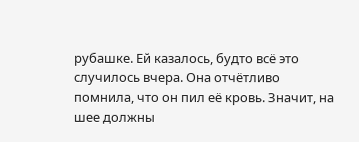рубашке. Ей казалось, будто всё это случилось вчера. Она отчётливо помнила, что он пил её кровь. Значит, на шее должны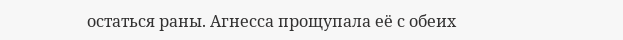остаться раны. Агнесса прощупала её с обеих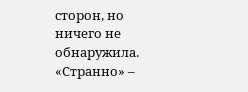сторон, но ничего не обнаружила. «Странно» –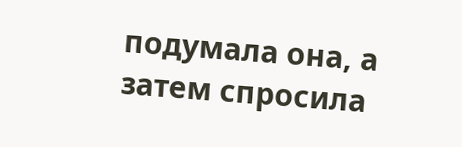подумала она, а затем спросила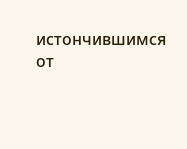истончившимся от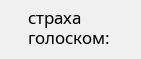страха голоском: